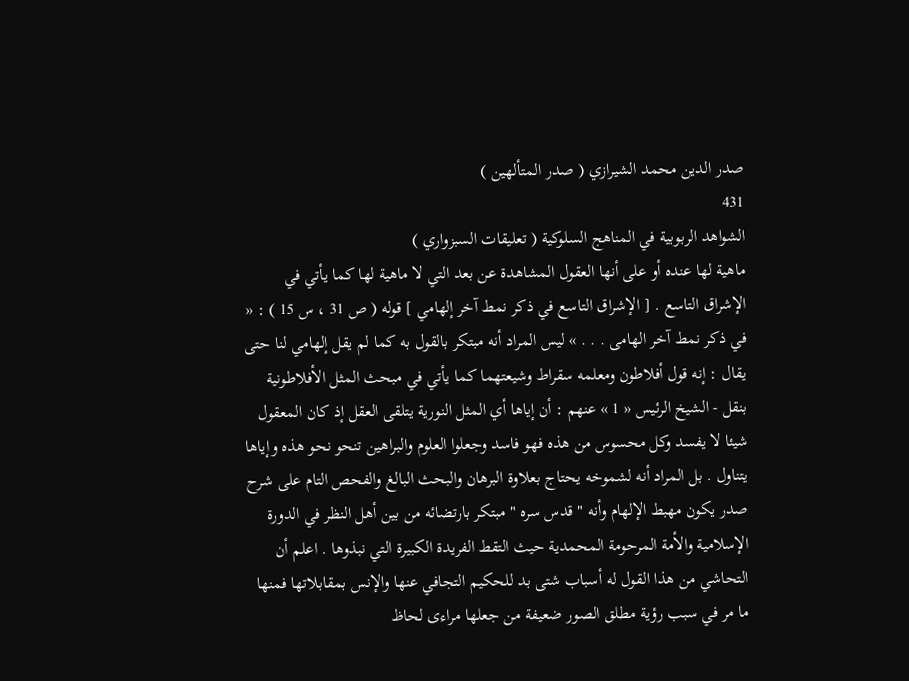صدر الدين محمد الشيرازي ( صدر المتألهين )
431
الشواهد الربوبية في المناهج السلوكية ( تعليقات السبزواري )
ماهية لها عنده أو على أنها العقول المشاهدة عن بعد التي لا ماهية لها كما يأتي في الإشراق التاسع . [ الإشراق التاسع في ذكر نمط آخر إلهامي ] قوله ( ص 31 ، س 15 ) : « في ذكر نمط آخر الهامى . . . » ليس المراد أنه مبتكر بالقول به كما لم يقل إلهامي لنا حتى يقال : إنه قول أفلاطون ومعلمه سقراط وشيعتهما كما يأتي في مبحث المثل الأفلاطونية بنقل - الشيخ الرئيس « 1 » عنهم : أن إياها أي المثل النورية يتلقى العقل إذ كان المعقول شيئا لا يفسد وكل محسوس من هذه فهو فاسد وجعلوا العلوم والبراهين تنحو نحو هذه وإياها يتناول . بل المراد أنه لشموخه يحتاج بعلاوة البرهان والبحث البالغ والفحص التام على شرح صدر يكون مهبط الإلهام وأنه " قدس سره " مبتكر بارتضائه من بين أهل النظر في الدورة الإسلامية والأمة المرحومة المحمدية حيث التقط الفريدة الكبيرة التي نبذوها . اعلم أن التحاشي من هذا القول له أسباب شتى بد للحكيم التجافي عنها والإنس بمقابلاتها فمنها ما مر في سبب رؤية مطلق الصور ضعيفة من جعلها مراءى لحاظ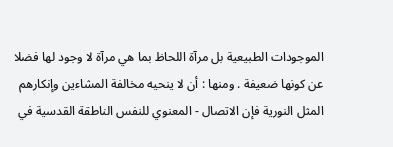الموجودات الطبيعية بل مرآة اللحاظ بما هي مرآة لا وجود لها فضلا عن كونها ضعيفة . ومنها : أن لا ينحيه مخالفة المشاءين وإنكارهم المثل النورية فإن الاتصال - المعنوي للنفس الناطقة القدسية في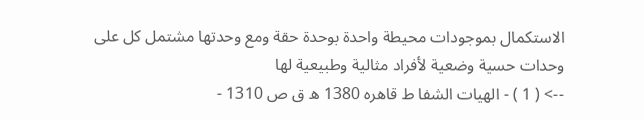الاستكمال بموجودات محيطة واحدة بوحدة حقة ومع وحدتها مشتمل كل على وحدات حسية وضعية لأفراد مثالية وطبيعية لها
--> ( 1 ) - الهيات الشفا ط قاهره 1380 ه ق ص 1310 -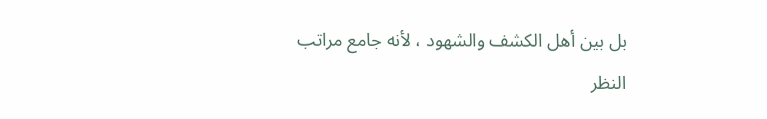بل بين أهل الكشف والشهود ، لأنه جامع مراتب النظر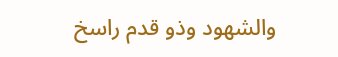والشهود وذو قدم راسخ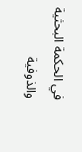في الحكمة البحثية والذوفية